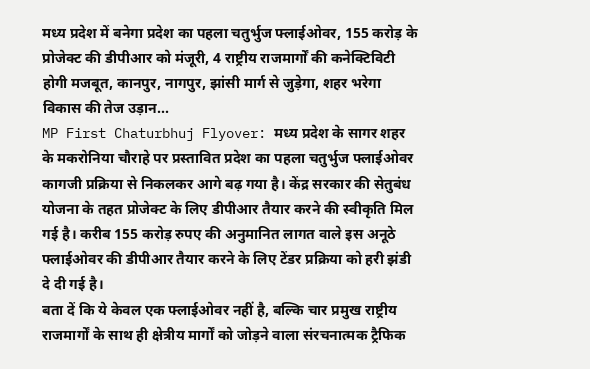मध्य प्रदेश में बनेगा प्रदेश का पहला चतुर्भुज फ्लाईओवर, 155 करोड़ के प्रोजेक्ट की डीपीआर को मंजूरी, 4 राष्ट्रीय राजमार्गों की कनेक्टिविटी होगी मजबूत, कानपुर, नागपुर, झांसी मार्ग से जुड़ेगा, शहर भरेगा विकास की तेज उड़ान...
MP First Chaturbhuj Flyover: मध्य प्रदेश के सागर शहर के मकरोनिया चौराहे पर प्रस्तावित प्रदेश का पहला चतुर्भुज फ्लाईओवर कागजी प्रक्रिया से निकलकर आगे बढ़ गया है। केंद्र सरकार की सेतुबंध योजना के तहत प्रोजेक्ट के लिए डीपीआर तैयार करने की स्वीकृति मिल गई है। करीब 155 करोड़ रुपए की अनुमानित लागत वाले इस अनूठे फ्लाईओवर की डीपीआर तैयार करने के लिए टेंडर प्रक्रिया को हरी झंडी दे दी गई है।
बता दें कि ये केवल एक फ्लाईओवर नहीं है, बल्कि चार प्रमुख राष्ट्रीय राजमार्गों के साथ ही क्षेत्रीय मार्गों को जोड़ने वाला संरचनात्मक ट्रैफिक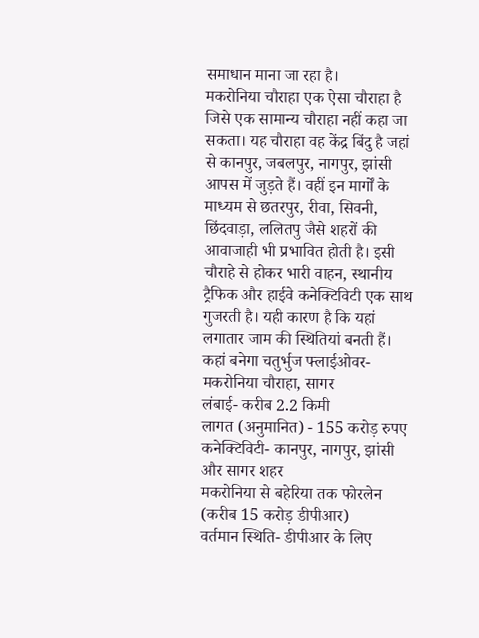समाधान माना जा रहा है।
मकरोनिया चौराहा एक ऐसा चौराहा है जिसे एक सामान्य चौराहा नहीं कहा जा सकता। यह चौराहा वह केंद्र बिंदु है जहां से कानपुर, जबलपुर, नागपुर, झांसी आपस में जुड़ते हैं। वहीं इन मार्गों के माध्यम से छतरपुर, रीवा, सिवनी, छिंदवाड़ा, ललितपु जैसे शहरों की आवाजाही भी प्रभावित होती है। इसी चौराहे से होकर भारी वाहन, स्थानीय ट्रैफिक और हाईवे कनेक्टिविटी एक साथ गुजरती है। यही कारण है कि यहां लगातार जाम की स्थितियां बनती हैं।
कहां बनेगा चतुर्भुज फ्लाईओवर- मकरोनिया चौराहा, सागर
लंबाई- करीब 2.2 किमी
लागत (अनुमानित) - 155 करोड़ रुपए
कनेक्टिविटी- कानपुर, नागपुर, झांसी और सागर शहर
मकरोनिया से बहेरिया तक फोरलेन (करीब 15 करोड़ डीपीआर)
वर्तमान स्थिति- डीपीआर के लिए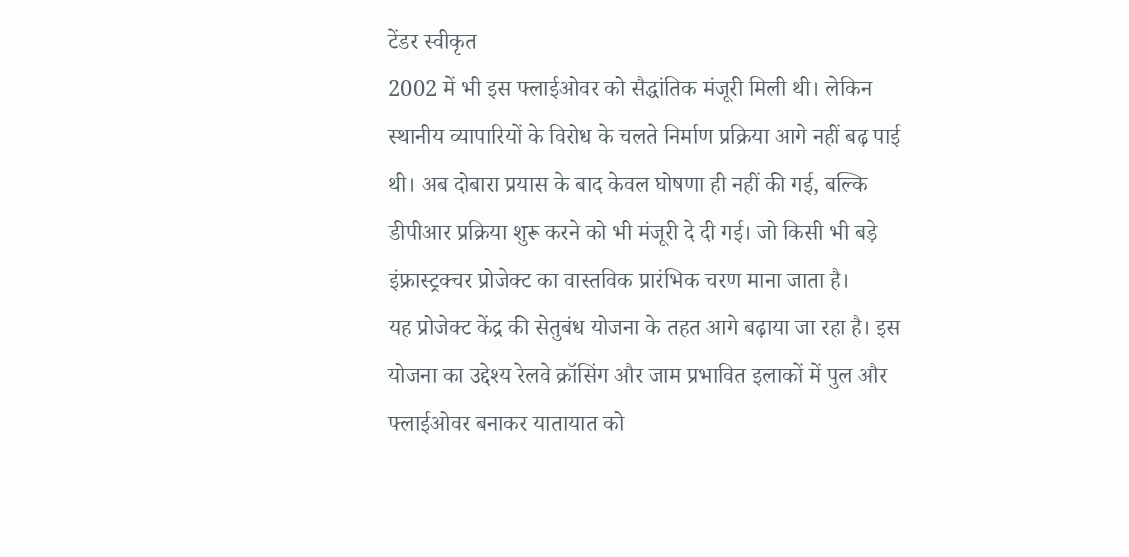टेंडर स्वीकृत
2002 में भी इस फ्लाईओवर को सैद्धांतिक मंजूरी मिली थी। लेकिन स्थानीय व्यापारियों के विरोध के चलते निर्माण प्रक्रिया आगे नहीं बढ़ पाई थी। अब दोबारा प्रयास के बाद केवल घोषणा ही नहीं की गई, बल्कि डीपीआर प्रक्रिया शुरू करने को भी मंजूरी दे दी गई। जो किसी भी बड़े इंफ्रास्ट्रक्चर प्रोजेक्ट का वास्तविक प्रारंभिक चरण माना जाता है।
यह प्रोजेक्ट केंद्र की सेतुबंध योजना के तहत आगे बढ़ाया जा रहा है। इस योजना का उद्देश्य रेलवे क्रॉसिंग और जाम प्रभावित इलाकों में पुल और फ्लाईओवर बनाकर यातायात को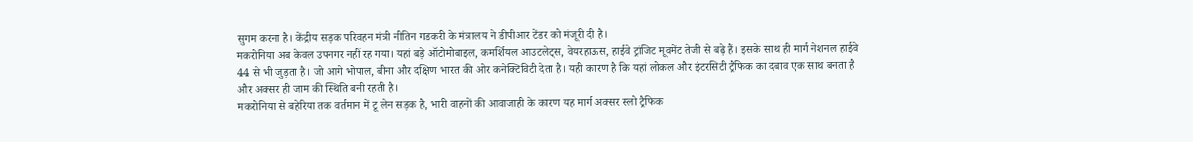सुगम करना है। केंद्रीय सड़क परिवहन मंत्री नीतिन गडकरी के मंत्रालय ने डीपीआर टेंडर को मंजूरी दी है।
मकरोनिया अब केवल उपनगर नहीं रह गया। यहां बड़े ऑटोमोबाइल, कमर्शियल आउटलेट्स, वेयरहाऊस, हाईवे ट्रांजिट मूवमेंट तेजी से बढ़े हैं। इसके साथ ही मार्ग नेशनल हाईवे 44 से भी जुड़ता है। जो आगे भोपाल, बीना और दक्षिण भारत की ओर कनेक्टिविटी देता है। यही कारण है कि यहां लोकल और इंटरसिटी ट्रैफिक का दबाव एक साथ बनता है और अक्सर ही जाम की स्थिति बनी रहती है।
मकरोनिया से बहेरिया तक वर्तमान में टू लेन सड़क है, भारी वाहनों की आवाजाही के कारण यह मार्ग अक्सर स्लो ट्रैफिक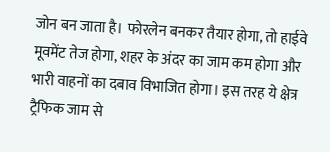जोन बन जाता है। फोरलेन बनकर तैयार होगा, तो हाईवे मूवमेंट तेज होगा, शहर के अंदर का जाम कम होगा और भारी वाहनों का दबाव विभाजित होगा। इस तरह ये क्षेत्र ट्रैफिक जाम से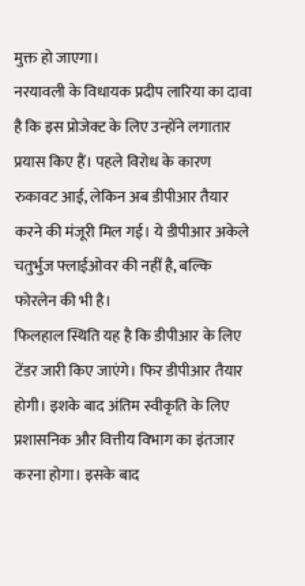मुक्त हो जाएगा।
नरयावली के विधायक प्रदीप लारिया का दावा है कि इस प्रोजेक्ट के लिए उन्होंने लगातार प्रयास किए हैं। पहले विरोध के कारण रुकावट आई, लेकिन अब डीपीआर तैयार करने की मंजूरी मिल गई। ये डीपीआर अकेले चतुर्भुज फ्लाईओवर की नहीं है, बल्कि फोरलेन की भी है।
फिलहाल स्थिति यह है कि डीपीआर के लिए टेंडर जारी किए जाएंगे। फिर डीपीआर तैयार होगी। इशके बाद अंतिम स्वीकृति के लिए प्रशासनिक और वित्तीय विभाग का इंतजार करना होगा। इसके बाद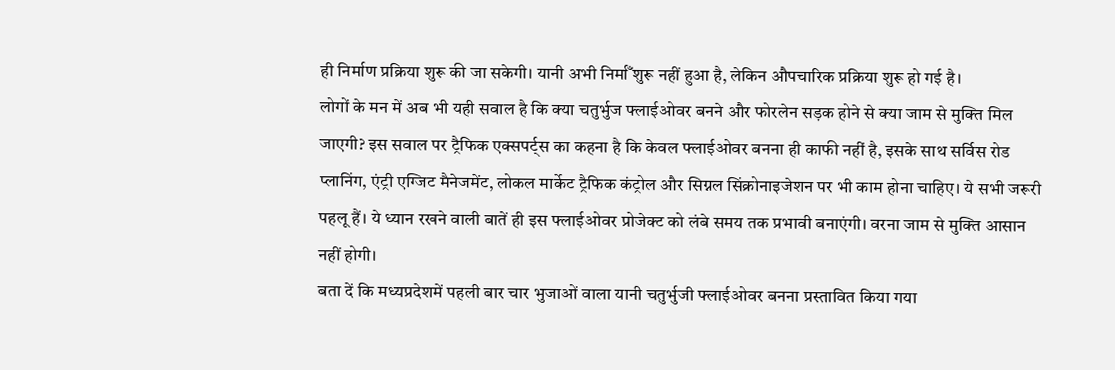ही निर्माण प्रक्रिया शुरू की जा सकेगी। यानी अभी निर्माँ शुरू नहीं हुआ है, लेकिन औपचारिक प्रक्रिया शुरू हो गई है।
लोगों के मन में अब भी यही सवाल है कि क्या चतुर्भुज फ्लाईओवर बनने और फोरलेन सड़क होने से क्या जाम से मुक्ति मिल जाएगी? इस सवाल पर ट्रैफिक एक्सपर्ट्स का कहना है कि केवल फ्लाईओवर बनना ही काफी नहीं है, इसके साथ सर्विस रोड प्लानिंग, एंट्री एग्जिट मैनेजमेंट, लोकल मार्केट ट्रैफिक कंट्रोल और सिग्नल सिंक्रोनाइजेशन पर भी काम होना चाहिए। ये सभी जरूरी पहलू हैं। ये ध्यान रखने वाली बातें ही इस फ्लाईओवर प्रोजेक्ट को लंबे समय तक प्रभावी बनाएंगी। वरना जाम से मुक्ति आसान नहीं होगी।
बता दें कि मध्यप्रदेशमें पहली बार चार भुजाओं वाला यानी चतुर्भुजी फ्लाईओवर बनना प्रस्तावित किया गया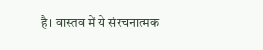है। वास्तव में ये संरचनात्मक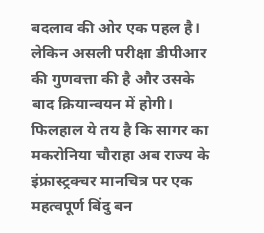बदलाव की ओर एक पहल है। लेकिन असली परीक्षा डीपीआर की गुणवत्ता की है और उसके बाद क्रियान्वयन में होगी। फिलहाल ये तय है कि सागर का मकरोनिया चौराहा अब राज्य के इंफ्रास्ट्रक्चर मानचित्र पर एक महत्वपूर्ण बिंदु बन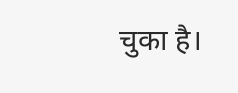चुका है।